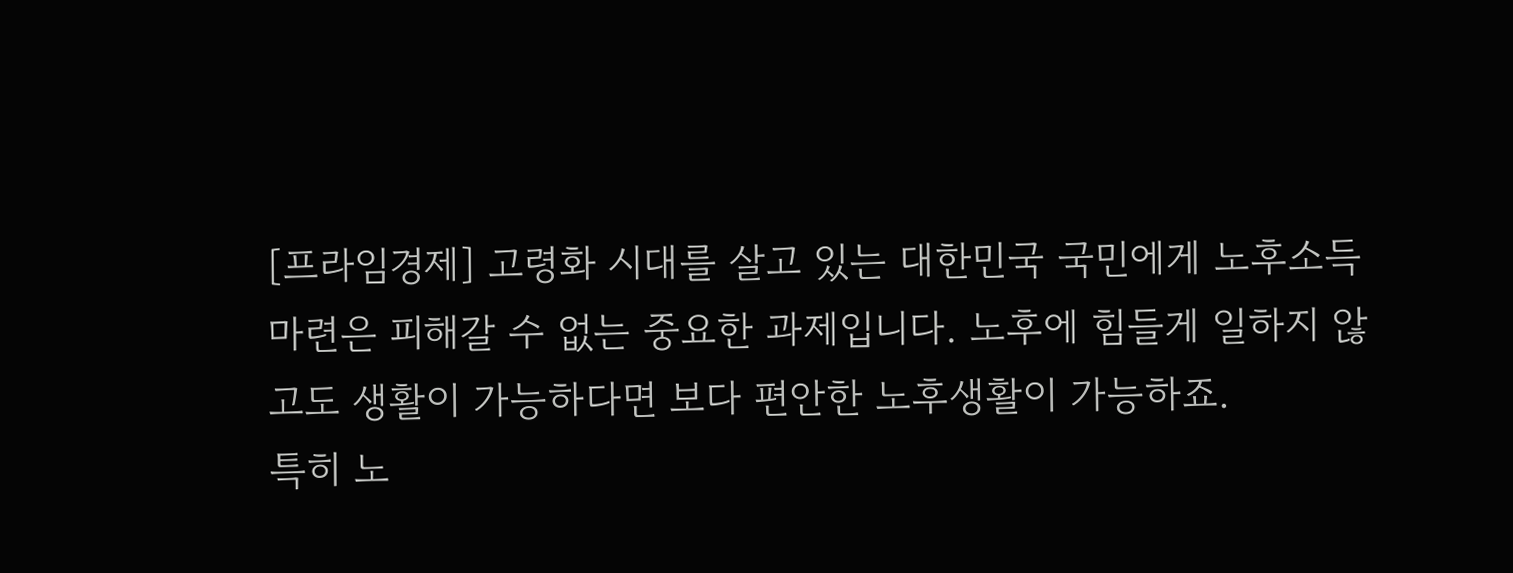[프라임경제] 고령화 시대를 살고 있는 대한민국 국민에게 노후소득 마련은 피해갈 수 없는 중요한 과제입니다. 노후에 힘들게 일하지 않고도 생활이 가능하다면 보다 편안한 노후생활이 가능하죠.
특히 노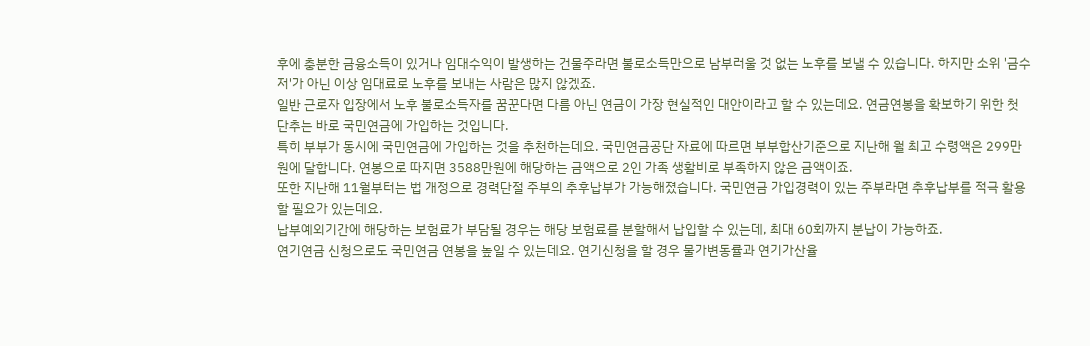후에 충분한 금융소득이 있거나 임대수익이 발생하는 건물주라면 불로소득만으로 남부러울 것 없는 노후를 보낼 수 있습니다. 하지만 소위 '금수저'가 아닌 이상 임대료로 노후를 보내는 사람은 많지 않겠죠.
일반 근로자 입장에서 노후 불로소득자를 꿈꾼다면 다름 아닌 연금이 가장 현실적인 대안이라고 할 수 있는데요. 연금연봉을 확보하기 위한 첫 단추는 바로 국민연금에 가입하는 것입니다.
특히 부부가 동시에 국민연금에 가입하는 것을 추천하는데요. 국민연금공단 자료에 따르면 부부합산기준으로 지난해 월 최고 수령액은 299만원에 달합니다. 연봉으로 따지면 3588만원에 해당하는 금액으로 2인 가족 생활비로 부족하지 않은 금액이죠.
또한 지난해 11월부터는 법 개정으로 경력단절 주부의 추후납부가 가능해졌습니다. 국민연금 가입경력이 있는 주부라면 추후납부를 적극 활용할 필요가 있는데요.
납부예외기간에 해당하는 보험료가 부담될 경우는 해당 보험료를 분할해서 납입할 수 있는데, 최대 60회까지 분납이 가능하죠.
연기연금 신청으로도 국민연금 연봉을 높일 수 있는데요. 연기신청을 할 경우 물가변동률과 연기가산율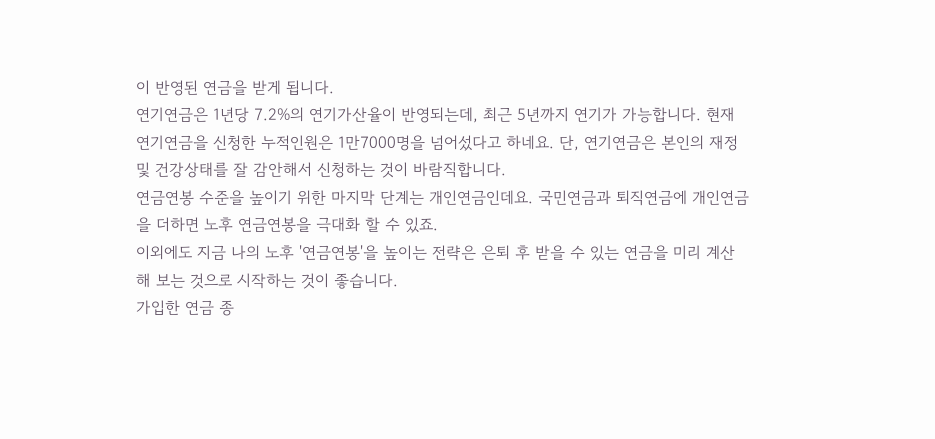이 반영된 연금을 받게 됩니다.
연기연금은 1년당 7.2%의 연기가산율이 반영되는데, 최근 5년까지 연기가 가능합니다. 현재 연기연금을 신청한 누적인원은 1만7000명을 넘어섰다고 하네요. 단, 연기연금은 본인의 재정 및 건강상태를 잘 감안해서 신청하는 것이 바람직합니다.
연금연봉 수준을 높이기 위한 마지막 단계는 개인연금인데요. 국민연금과 퇴직연금에 개인연금을 더하면 노후 연금연봉을 극대화 할 수 있죠.
이외에도 지금 나의 노후 '연금연봉'을 높이는 전략은 은퇴 후 받을 수 있는 연금을 미리 계산해 보는 것으로 시작하는 것이 좋습니다.
가입한 연금 종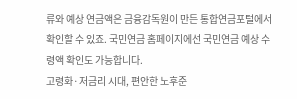류와 예상 연금액은 금융감독원이 만든 통합연금포털에서 확인할 수 있죠. 국민연금 홈페이지에선 국민연금 예상 수령액 확인도 가능합니다.
고령화·저금리 시대, 편안한 노후준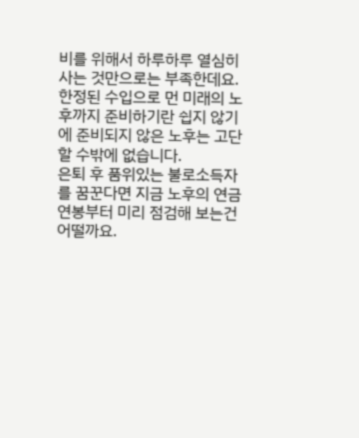비를 위해서 하루하루 열심히 사는 것만으로는 부족한데요. 한정된 수입으로 먼 미래의 노후까지 준비하기란 쉽지 않기에 준비되지 않은 노후는 고단할 수밖에 없습니다.
은퇴 후 품위있는 불로소득자를 꿈꾼다면 지금 노후의 연금연봉부터 미리 점검해 보는건 어떨까요.